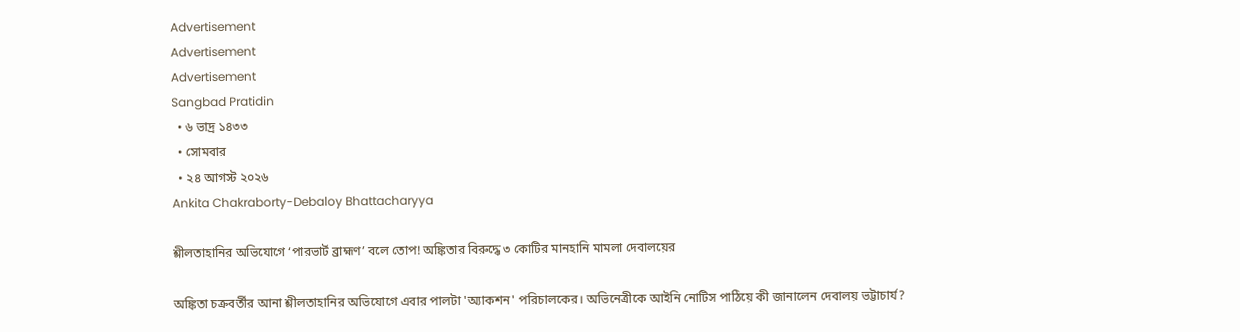Advertisement
Advertisement
Advertisement
Sangbad Pratidin
  • ৬ ভাদ্র ১৪৩৩
  • সোমবার
  • ২৪ আগস্ট ২০২৬
Ankita Chakraborty-Debaloy Bhattacharyya

শ্লীলতাহানির অভিযোগে ‘পারভার্ট ব্রাহ্মণ’ বলে তোপ! অঙ্কিতার বিরুদ্ধে ৩ কোটির মানহানি মামলা দেবালয়ের

অঙ্কিতা চক্রবর্তীর আনা শ্লীলতাহানির অভিযোগে এবার পালটা 'অ্যাকশন' পরিচালকের। অভিনেত্রীকে আইনি নোটিস পাঠিয়ে কী জানালেন দেবালয় ভট্টাচার্য?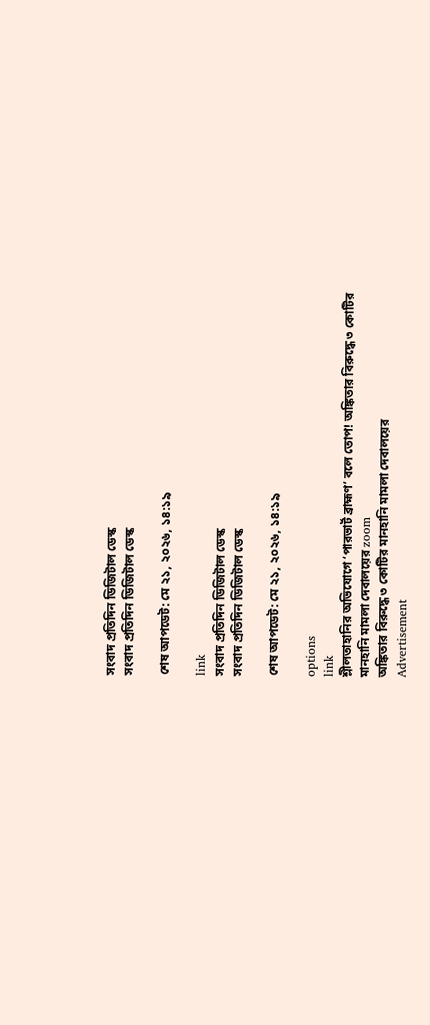সংবাদ প্রতিদিন ডিজিটাল ডেস্ক
সংবাদ প্রতিদিন ডিজিটাল ডেস্ক

শেষ আপডেট: মে ২১, ২০২৬, ১৪:১৯

link
সংবাদ প্রতিদিন ডিজিটাল ডেস্ক
সংবাদ প্রতিদিন ডিজিটাল ডেস্ক

শেষ আপডেট: মে ২১, ২০২৬, ১৪:১৯

options
link
শ্লীলতাহানির অভিযোগে ‘পারভার্ট ব্রাহ্মণ’ বলে তোপ! অঙ্কিতার বিরুদ্ধে ৩ কোটির মানহানি মামলা দেবালয়ের zoom
অঙ্কিতার বিরুদ্ধে ৩ কোটির মানহানি মামলা দেবালয়ের
Advertisement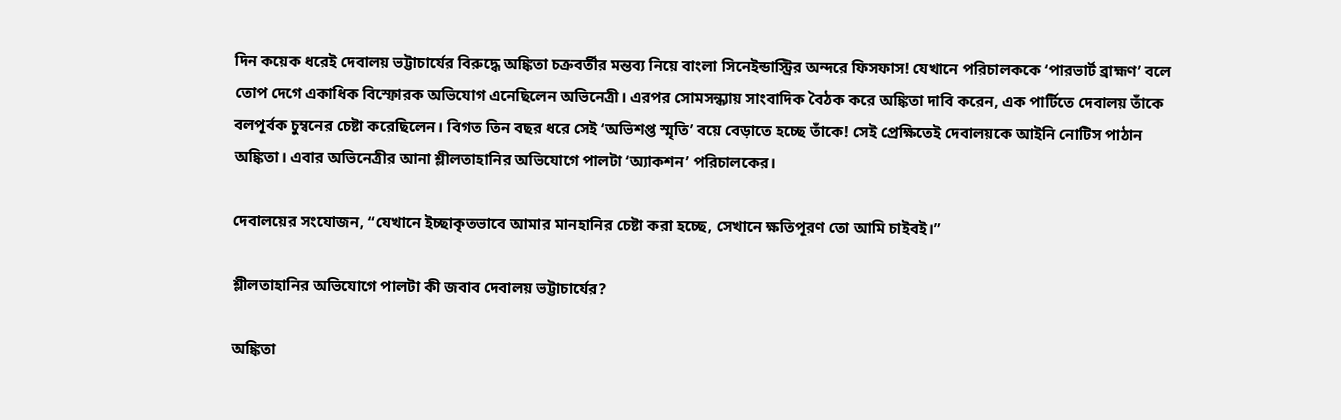দিন কয়েক ধরেই দেবালয় ভট্টাচার্যের বিরুদ্ধে অঙ্কিতা চক্রবর্তীর মন্তব্য নিয়ে বাংলা সিনেইন্ডাস্ট্রির অন্দরে ফিসফাস! যেখানে পরিচালককে ‘পারভার্ট ব্রাহ্মণ’ বলে তোপ দেগে একাধিক বিস্ফোরক অভিযোগ এনেছিলেন অভিনেত্রী। এরপর সোমসন্ধ্যায় সাংবাদিক বৈঠক করে অঙ্কিতা দাবি করেন, এক পার্টিতে দেবালয় তাঁকে বলপূর্বক চুম্বনের চেষ্টা করেছিলেন। বিগত তিন বছর ধরে সেই ‘অভিশপ্ত স্মৃতি’ বয়ে বেড়াতে হচ্ছে তাঁকে! সেই প্রেক্ষিতেই দেবালয়কে আইনি নোটিস পাঠান অঙ্কিতা। এবার অভিনেত্রীর আনা শ্লীলতাহানির অভিযোগে পালটা ‘অ্যাকশন’ পরিচালকের।

দেবালয়ের সংযোজন, “যেখানে ইচ্ছাকৃতভাবে আমার মানহানির চেষ্টা করা হচ্ছে, সেখানে ক্ষতিপূরণ তো আমি চাইবই।”

শ্লীলতাহানির অভিযোগে পালটা কী জবাব দেবালয় ভট্টাচার্যের?

অঙ্কিতা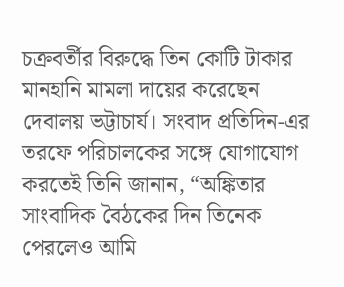চক্রবর্তীর বিরুদ্ধে তিন কোটি টাকার মানহানি মামলা দায়ের করেছেন দেবালয় ভট্টাচার্য। সংবাদ প্রতিদিন-এর তরফে পরিচালকের সঙ্গে যোগাযোগ করতেই তিনি জানান, “অঙ্কিতার সাংবাদিক বৈঠকের দিন তিনেক পেরলেও আমি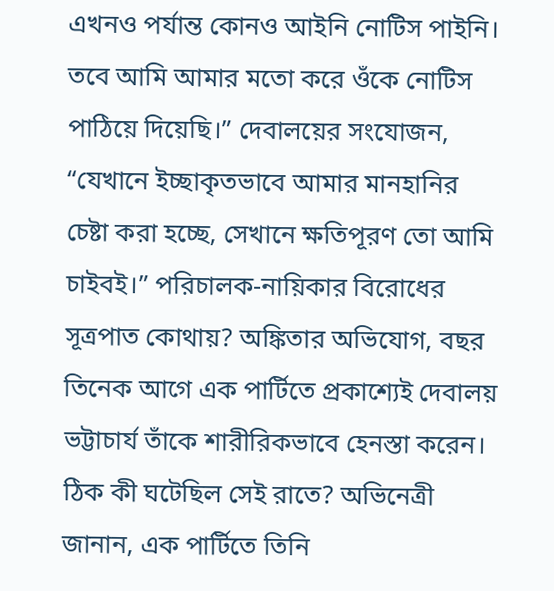এখনও পর্যান্ত কোনও আইনি নোটিস পাইনি। তবে আমি আমার মতো করে ওঁকে নোটিস পাঠিয়ে দিয়েছি।” দেবালয়ের সংযোজন, “যেখানে ইচ্ছাকৃতভাবে আমার মানহানির চেষ্টা করা হচ্ছে, সেখানে ক্ষতিপূরণ তো আমি চাইবই।” পরিচালক-নায়িকার বিরোধের সূত্রপাত কোথায়? অঙ্কিতার অভিযোগ, বছর তিনেক আগে এক পার্টিতে প্রকাশ্যেই দেবালয় ভট্টাচার্য তাঁকে শারীরিকভাবে হেনস্তা করেন। ঠিক কী ঘটেছিল সেই রাতে? অভিনেত্রী জানান, এক পার্টিতে তিনি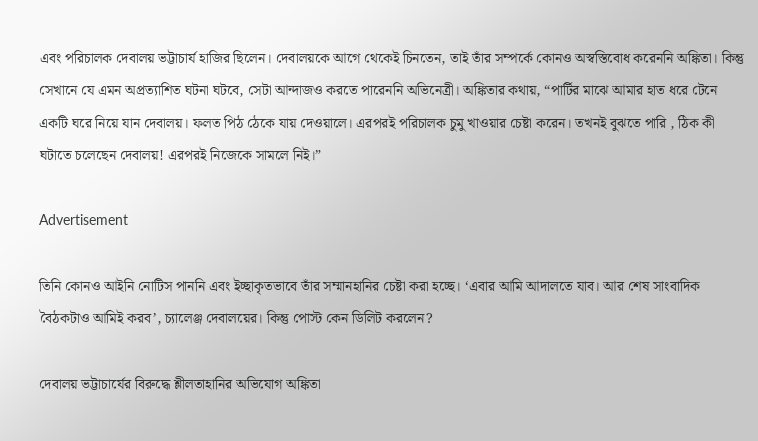এবং পরিচালক দেবালয় ভট্টাচার্য হাজির ছিলেন। দেবালয়কে আগে থেকেই চিনতেন, তাই তাঁর সম্পর্কে কোনও অস্বস্তিবোধ করেননি অঙ্কিতা। কিন্তু সেখানে যে এমন অপ্রত্যাশিত ঘটনা ঘটবে, সেটা আন্দাজও করতে পারেননি অভিনেত্রী। অঙ্কিতার কথায়, “পার্টির মাঝে আমার হাত ধরে টেনে একটি ঘরে নিয়ে যান দেবালয়। ফলত পিঠ ঠেকে যায় দেওয়ালে। এরপরই পরিচালক চুমু খাওয়ার চেষ্টা করেন। তখনই বুঝতে পারি , ঠিক কী ঘটাতে চলেছেন দেবালয়! এরপরই নিজেকে সামলে নিই।”

Advertisement

তিনি কোনও আইনি নোটিস পাননি এবং ইচ্ছাকৃতভাবে তাঁর সম্মানহানির চেষ্টা করা হচ্ছে। ‘এবার আমি আদালতে যাব। আর শেষ সাংবাদিক বৈঠকটাও আমিই করব’, চ্যালেঞ্জ দেবালয়ের। কিন্তু পোস্ট কেন ডিলিট করলেন?

দেবালয় ভট্টাচার্যের বিরুদ্ধে শ্লীলতাহানির অভিযোগ অঙ্কিতা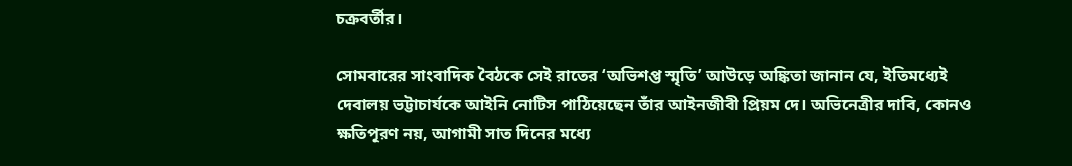চক্রবর্তীর।

সোমবারের সাংবাদিক বৈঠকে সেই রাতের ‘অভিশপ্ত স্মৃতি’ আউড়ে অঙ্কিতা জানান যে, ইতিমধ্যেই দেবালয় ভট্টাচার্যকে আইনি নোটিস পাঠিয়েছেন তাঁর আইনজীবী প্রিয়ম দে। অভিনেত্রীর দাবি, কোনও ক্ষতিপূরণ নয়, আগামী সাত দিনের মধ্যে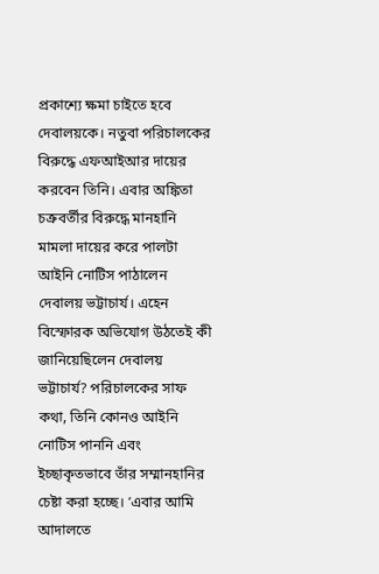প্রকাশ্যে ক্ষমা চাইতে হবে দেবালয়কে। নতুবা পরিচালকের বিরুদ্ধে এফআইআর দায়ের করবেন তিনি। এবার অঙ্কিতা চক্রবর্তীর বিরুদ্ধে মানহানি মামলা দায়ের করে পালটা আইনি নোটিস পাঠালেন দেবালয় ভট্টাচার্য। এহেন বিস্ফোরক অভিযোগ উঠতেই কী জানিয়েছিলেন দেবালয় ভট্টাচার্য? পরিচালকের সাফ কথা, তিনি কোনও আইনি নোটিস পাননি এবং ইচ্ছাকৃতভাবে তাঁর সম্মানহানির চেষ্টা করা হচ্ছে। ‘এবার আমি আদালতে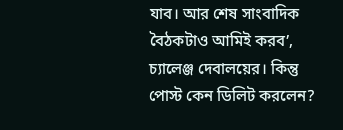যাব। আর শেষ সাংবাদিক বৈঠকটাও আমিই করব’, চ্যালেঞ্জ দেবালয়ের। কিন্তু পোস্ট কেন ডিলিট করলেন?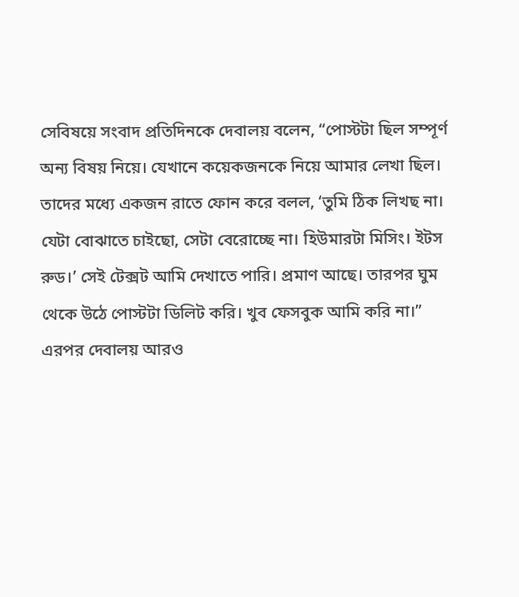সেবিষয়ে সংবাদ প্রতিদিনকে দেবালয় বলেন, “পোস্টটা ছিল সম্পূর্ণ অন্য বিষয় নিয়ে। যেখানে কয়েকজনকে নিয়ে আমার লেখা ছিল। তাদের মধ্যে একজন রাতে ফোন করে বলল, ‘তুমি ঠিক লিখছ না। যেটা বোঝাতে চাইছো, সেটা বেরোচ্ছে না। হিউমারটা মিসিং। ইটস রুড।’ সেই টেক্সট আমি দেখাতে পারি। প্রমাণ আছে। তারপর ঘুম থেকে উঠে পোস্টটা ডিলিট করি। খুব ফেসবুক আমি করি না।” এরপর দেবালয় আরও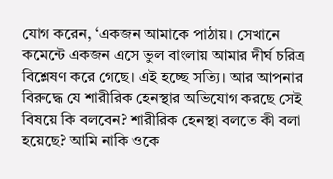যোগ করেন, ‘একজন আমাকে পাঠায়। সেখানে কমেন্টে একজন এসে ভুল বাংলায় আমার দীর্ঘ চরিত্র বিশ্লেষণ করে গেছে। এই হচ্ছে সত্যি। আর আপনার বিরুদ্ধে যে শারীরিক হেনস্থার অভিযোগ করছে সেই বিষয়ে কি বলবেন? শারীরিক হেনস্থা বলতে কী বলা হয়েছে? আমি নাকি ওকে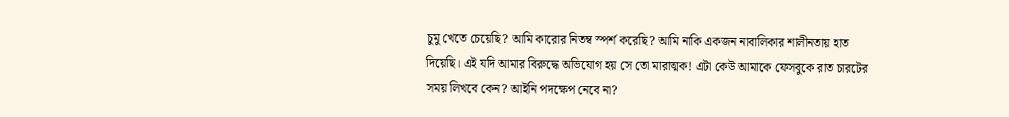চুমু খেতে চেয়েছি? আমি কারোর নিতম্ব স্পর্শ করেছি? আমি নাকি একজন নাবালিকার শালীনতায় হাত দিয়েছি। এই যদি আমার বিরুদ্ধে অভিযোগ হয় সে তো মারাত্মক! এটা কেউ আমাকে ফেসবুকে রাত চারটের সময় লিখবে কেন? আইনি পদক্ষেপ নেবে না?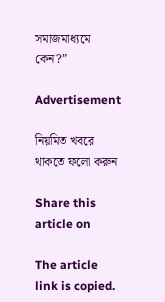সমাজমাধ্যমে কেন?”

Advertisement

নিয়মিত খবরে থাকতে ফলো করুন

Share this article on

The article link is copied.